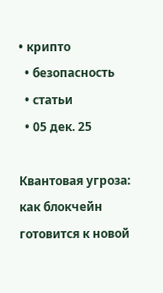• крипто
  • безопасность
  • статьи
  • 05 дек. 25

Квантовая угроза: как блокчейн готовится к новой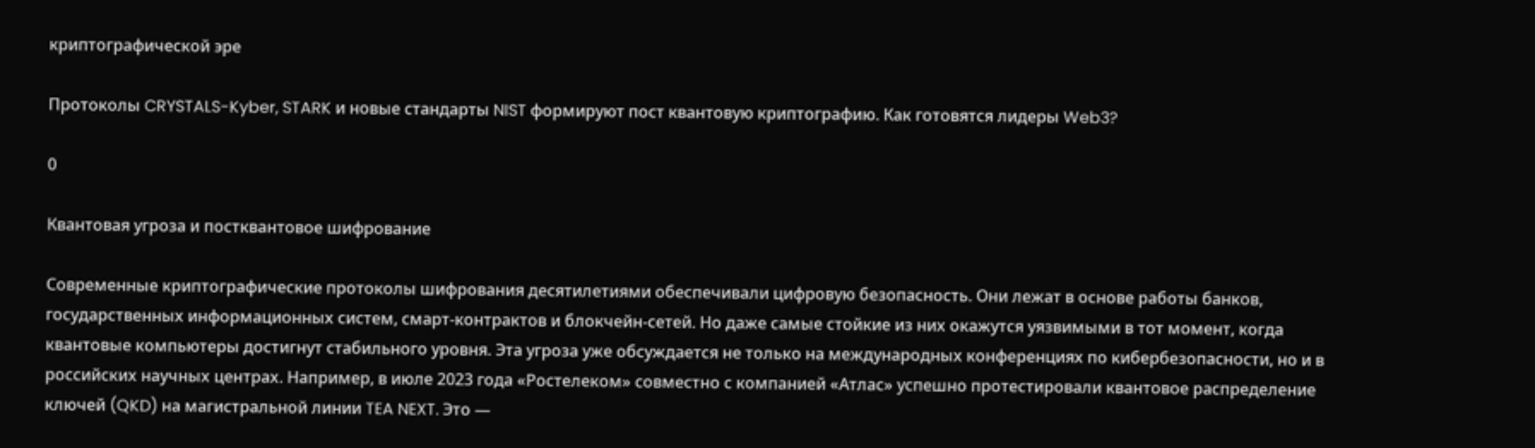криптографической эре

Протоколы CRYSTALS-Kyber, STARK и новые стандарты NIST формируют пост квантовую криптографию. Как готовятся лидеры Web3?

0

Квантовая угроза и постквантовое шифрование

Современные криптографические протоколы шифрования десятилетиями обеспечивали цифровую безопасность. Они лежат в основе работы банков, государственных информационных систем, смарт-контрактов и блокчейн-сетей. Но даже самые стойкие из них окажутся уязвимыми в тот момент, когда квантовые компьютеры достигнут стабильного уровня. Эта угроза уже обсуждается не только на международных конференциях по кибербезопасности, но и в российских научных центрах. Например, в июле 2023 года «Ростелеком» совместно с компанией «Атлас» успешно протестировали квантовое распределение ключей (QKD) на магистральной линии TEA NEXT. Это —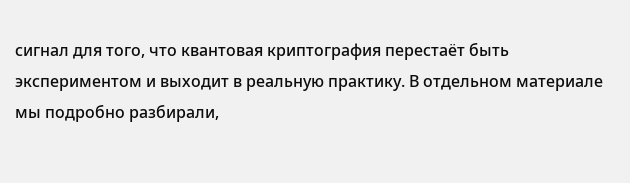сигнал для того, что квантовая криптография перестаёт быть экспериментом и выходит в реальную практику. В отдельном материале мы подробно разбирали,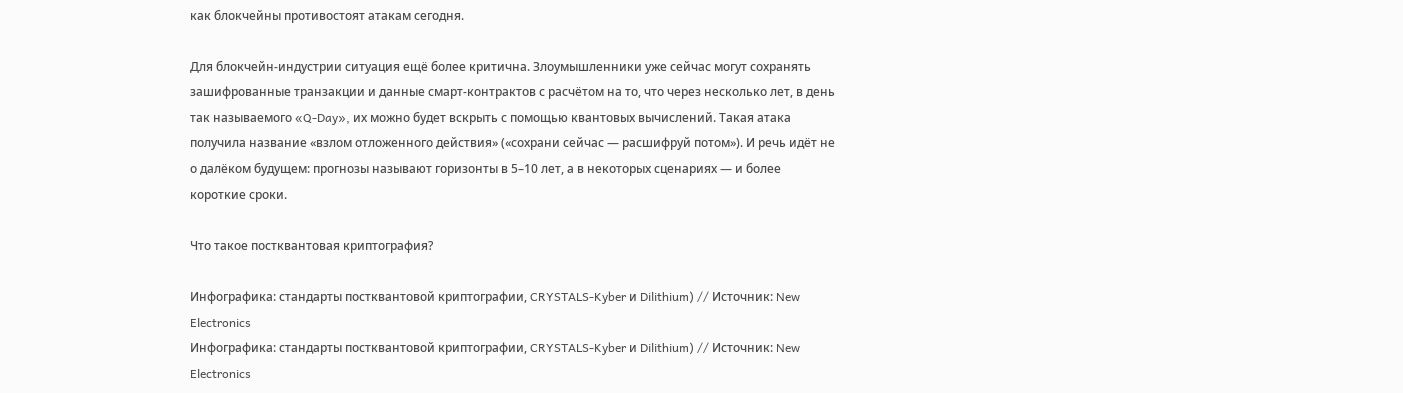как блокчейны противостоят атакам сегодня.

Для блокчейн-индустрии ситуация ещё более критична. Злоумышленники уже сейчас могут сохранять зашифрованные транзакции и данные смарт-контрактов с расчётом на то, что через несколько лет, в день так называемого «Q-Day», их можно будет вскрыть с помощью квантовых вычислений. Такая атака получила название «взлом отложенного действия» («сохрани сейчас — расшифруй потом»). И речь идёт не о далёком будущем: прогнозы называют горизонты в 5–10 лет, а в некоторых сценариях — и более короткие сроки.

Что такое постквантовая криптография?

Инфографика: стандарты постквантовой криптографии, CRYSTALS-Kyber и Dilithium) // Источник: New Electronics
Инфографика: стандарты постквантовой криптографии, CRYSTALS-Kyber и Dilithium) // Источник: New Electronics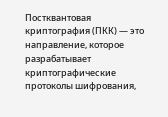Постквантовая криптография (ПКК) — это направление, которое разрабатывает криптографические протоколы шифрования,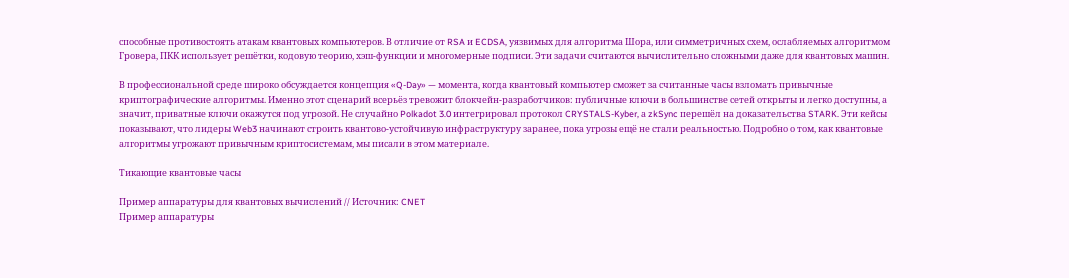способные противостоять атакам квантовых компьютеров. В отличие от RSA и ECDSA, уязвимых для алгоритма Шора, или симметричных схем, ослабляемых алгоритмом Гровера, ПКК использует решётки, кодовую теорию, хэш-функции и многомерные подписи. Эти задачи считаются вычислительно сложными даже для квантовых машин.

В профессиональной среде широко обсуждается концепция «Q-Day» — момента, когда квантовый компьютер сможет за считанные часы взломать привычные криптографические алгоритмы. Именно этот сценарий всерьёз тревожит блокчейн-разработчиков: публичные ключи в большинстве сетей открыты и легко доступны, а значит, приватные ключи окажутся под угрозой. Не случайно Polkadot 3.0 интегрировал протокол CRYSTALS-Kyber, а zkSync перешёл на доказательства STARK. Эти кейсы показывают, что лидеры Web3 начинают строить квантово-устойчивую инфраструктуру заранее, пока угрозы ещё не стали реальностью. Подробно о том, как квантовые алгоритмы угрожают привычным криптосистемам, мы писали в этом материале.

Тикающие квантовые часы

Пример аппаратуры для квантовых вычислений // Источник: CNET
Пример аппаратуры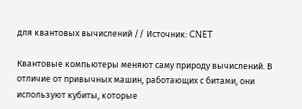для квантовых вычислений // Источник: CNET

Квантовые компьютеры меняют саму природу вычислений. В отличие от привычных машин, работающих с битами, они используют кубиты, которые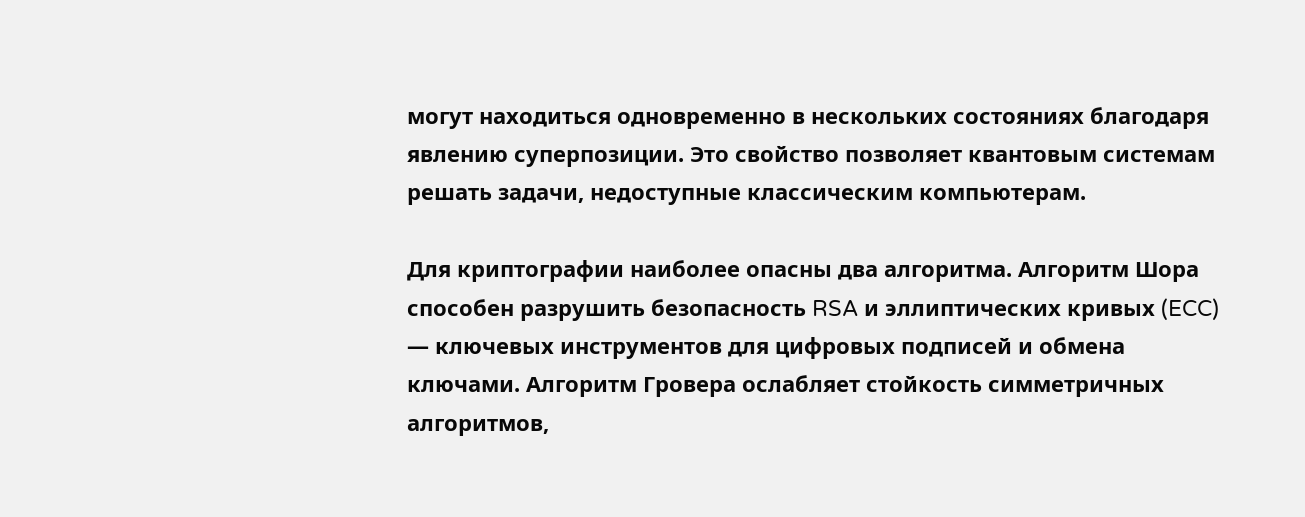могут находиться одновременно в нескольких состояниях благодаря явлению суперпозиции. Это свойство позволяет квантовым системам решать задачи, недоступные классическим компьютерам.

Для криптографии наиболее опасны два алгоритма. Алгоритм Шора способен разрушить безопасность RSA и эллиптических кривых (ECC) — ключевых инструментов для цифровых подписей и обмена ключами. Алгоритм Гровера ослабляет стойкость симметричных алгоритмов,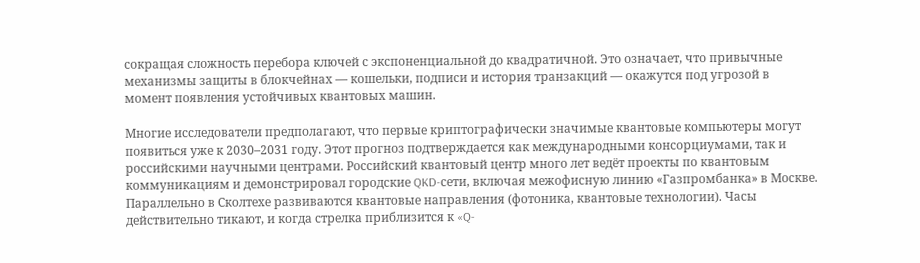сокращая сложность перебора ключей с экспоненциальной до квадратичной. Это означает, что привычные механизмы защиты в блокчейнах — кошельки, подписи и история транзакций — окажутся под угрозой в момент появления устойчивых квантовых машин.

Многие исследователи предполагают, что первые криптографически значимые квантовые компьютеры могут появиться уже к 2030–2031 году. Этот прогноз подтверждается как международными консорциумами, так и российскими научными центрами. Российский квантовый центр много лет ведёт проекты по квантовым коммуникациям и демонстрировал городские QKD-сети, включая межофисную линию «Газпромбанка» в Москве. Параллельно в Сколтехе развиваются квантовые направления (фотоника, квантовые технологии). Часы действительно тикают, и когда стрелка приблизится к «Q-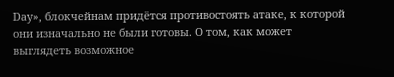Day», блокчейнам придётся противостоять атаке, к которой они изначально не были готовы. О том, как может выглядеть возможное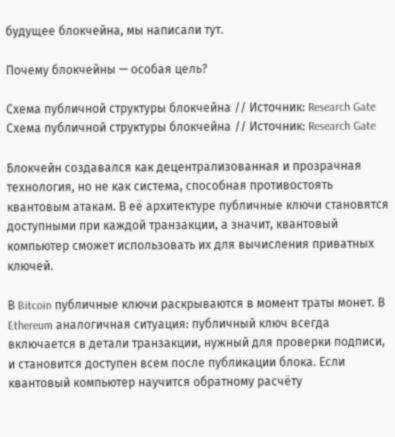будущее блокчейна, мы написали тут.

Почему блокчейны — особая цель?

Схема публичной структуры блокчейна // Источник: Research Gate
Схема публичной структуры блокчейна // Источник: Research Gate

Блокчейн создавался как децентрализованная и прозрачная технология, но не как система, способная противостоять квантовым атакам. В её архитектуре публичные ключи становятся доступными при каждой транзакции, а значит, квантовый компьютер сможет использовать их для вычисления приватных ключей.

В Bitcoin публичные ключи раскрываются в момент траты монет. В Ethereum аналогичная ситуация: публичный ключ всегда включается в детали транзакции, нужный для проверки подписи, и становится доступен всем после публикации блока. Если квантовый компьютер научится обратному расчёту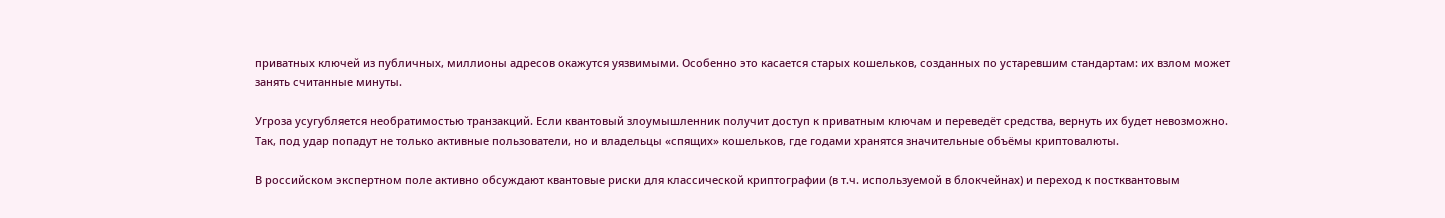приватных ключей из публичных, миллионы адресов окажутся уязвимыми. Особенно это касается старых кошельков, созданных по устаревшим стандартам: их взлом может занять считанные минуты.

Угроза усугубляется необратимостью транзакций. Если квантовый злоумышленник получит доступ к приватным ключам и переведёт средства, вернуть их будет невозможно. Так, под удар попадут не только активные пользователи, но и владельцы «спящих» кошельков, где годами хранятся значительные объёмы криптовалюты.

В российском экспертном поле активно обсуждают квантовые риски для классической криптографии (в т.ч. используемой в блокчейнах) и переход к постквантовым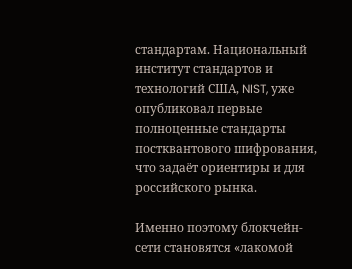стандартам. Национальный институт стандартов и технологий США, NIST, уже опубликовал первые полноценные стандарты постквантового шифрования, что задаёт ориентиры и для российского рынка.

Именно поэтому блокчейн-сети становятся «лакомой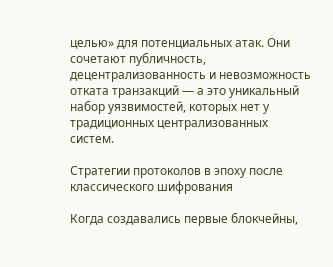целью» для потенциальных атак. Они сочетают публичность, децентрализованность и невозможность отката транзакций — а это уникальный набор уязвимостей, которых нет у традиционных централизованных систем.

Стратегии протоколов в эпоху после классического шифрования

Когда создавались первые блокчейны,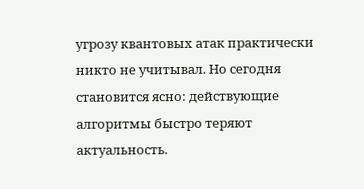угрозу квантовых атак практически никто не учитывал. Но сегодня становится ясно: действующие алгоритмы быстро теряют актуальность.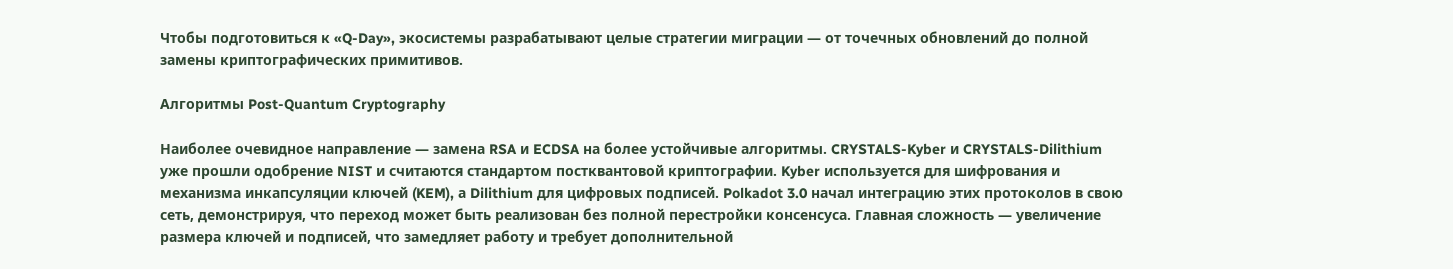Чтобы подготовиться к «Q-Day», экосистемы разрабатывают целые стратегии миграции — от точечных обновлений до полной замены криптографических примитивов.

Алгоритмы Post-Quantum Cryptography

Наиболее очевидное направление — замена RSA и ECDSA на более устойчивые алгоритмы. CRYSTALS-Kyber и CRYSTALS-Dilithium уже прошли одобрение NIST и считаются стандартом постквантовой криптографии. Kyber используется для шифрования и механизма инкапсуляции ключей (KEM), а Dilithium для цифровых подписей. Polkadot 3.0 начал интеграцию этих протоколов в свою сеть, демонстрируя, что переход может быть реализован без полной перестройки консенсуса. Главная сложность — увеличение размера ключей и подписей, что замедляет работу и требует дополнительной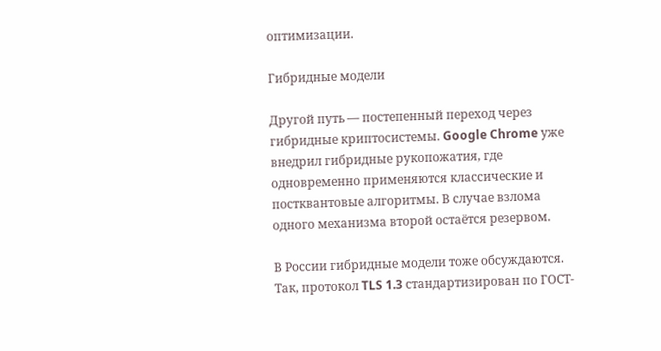оптимизации.

Гибридные модели

Другой путь — постепенный переход через гибридные криптосистемы. Google Chrome уже внедрил гибридные рукопожатия, где одновременно применяются классические и постквантовые алгоритмы. В случае взлома одного механизма второй остаётся резервом.

В России гибридные модели тоже обсуждаются. Так, протокол TLS 1.3 стандартизирован по ГОСТ-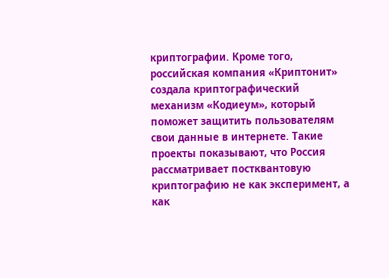криптографии. Кроме того, российская компания «Криптонит» создала криптографический механизм «Кодиеум», который поможет защитить пользователям свои данные в интернете. Такие проекты показывают, что Россия рассматривает постквантовую криптографию не как эксперимент, а как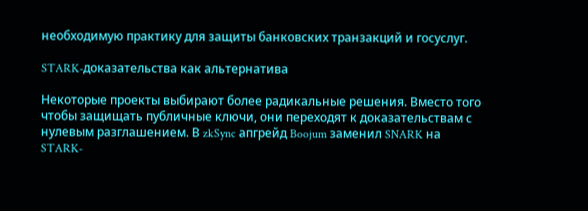необходимую практику для защиты банковских транзакций и госуслуг.

STARK-доказательства как альтернатива

Некоторые проекты выбирают более радикальные решения. Вместо того чтобы защищать публичные ключи, они переходят к доказательствам с нулевым разглашением. В zkSync апгрейд Boojum заменил SNARK на STARK-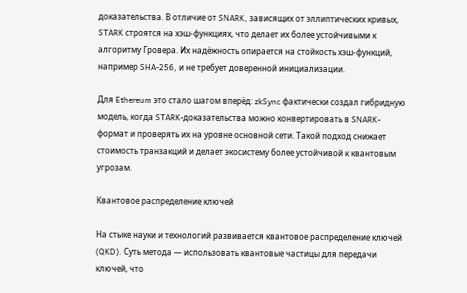доказательства. В отличие от SNARK, зависящих от эллиптических кривых, STARK строятся на хэш-функциях, что делает их более устойчивыми к алгоритму Гровера. Их надёжность опирается на стойкость хэш-функций, например SHA-256, и не требует доверенной инициализации.

Для Ethereum это стало шагом вперёд: zkSync фактически создал гибридную модель, когда STARK-доказательства можно конвертировать в SNARK-формат и проверять их на уровне основной сети. Такой подход снижает стоимость транзакций и делает экосистему более устойчивой к квантовым угрозам.

Квантовое распределение ключей

На стыке науки и технологий развивается квантовое распределение ключей (QKD). Суть метода — использовать квантовые частицы для передачи ключей, что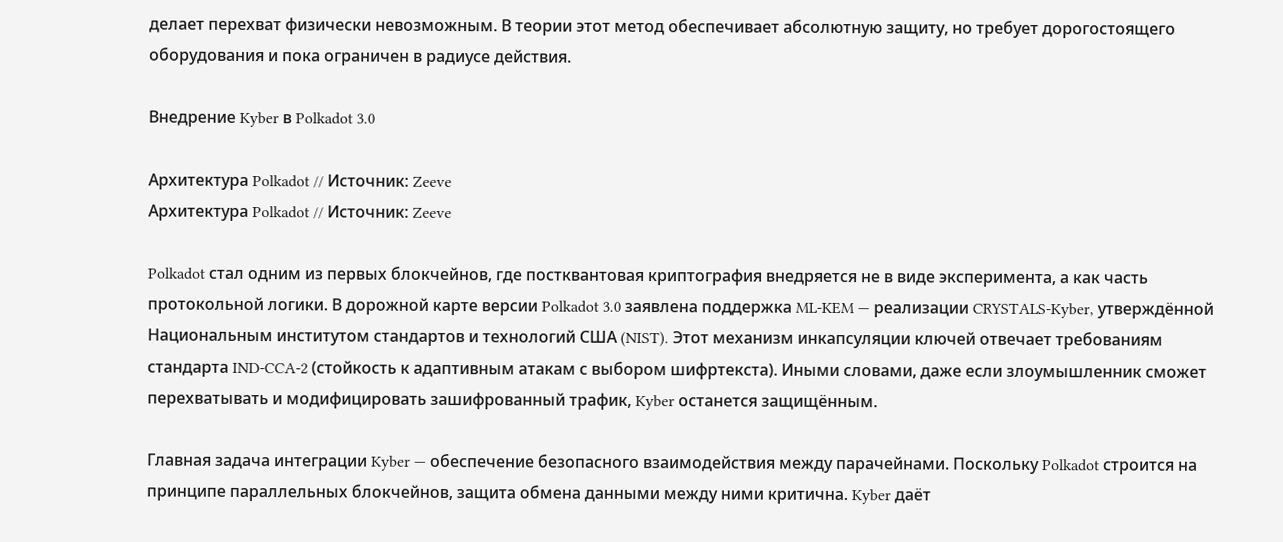делает перехват физически невозможным. В теории этот метод обеспечивает абсолютную защиту, но требует дорогостоящего оборудования и пока ограничен в радиусе действия.

Внедрение Kyber в Polkadot 3.0

Архитектура Polkadot // Источник: Zeeve
Архитектура Polkadot // Источник: Zeeve

Polkadot стал одним из первых блокчейнов, где постквантовая криптография внедряется не в виде эксперимента, а как часть протокольной логики. В дорожной карте версии Polkadot 3.0 заявлена поддержка ML-KEM — реализации CRYSTALS-Kyber, утверждённой Национальным институтом стандартов и технологий США (NIST). Этот механизм инкапсуляции ключей отвечает требованиям стандарта IND-CCA-2 (стойкость к адаптивным атакам с выбором шифртекста). Иными словами, даже если злоумышленник сможет перехватывать и модифицировать зашифрованный трафик, Kyber останется защищённым.

Главная задача интеграции Kyber — обеспечение безопасного взаимодействия между парачейнами. Поскольку Polkadot строится на принципе параллельных блокчейнов, защита обмена данными между ними критична. Kyber даёт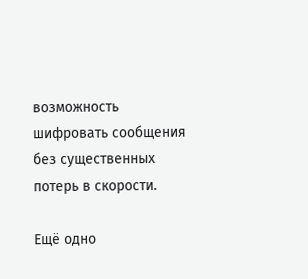возможность шифровать сообщения без существенных потерь в скорости.

Ещё одно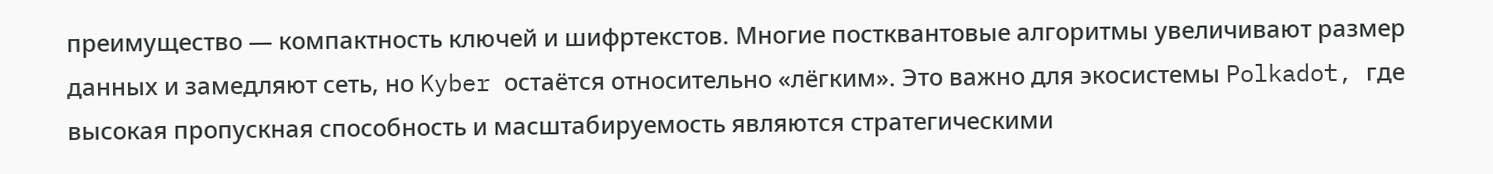преимущество — компактность ключей и шифртекстов. Многие постквантовые алгоритмы увеличивают размер данных и замедляют сеть, но Kyber остаётся относительно «лёгким». Это важно для экосистемы Polkadot, где высокая пропускная способность и масштабируемость являются стратегическими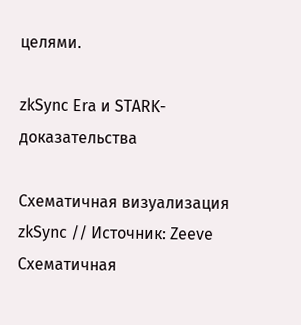целями.

zkSync Era и STARK-доказательства

Схематичная визуализация zkSync // Источник: Zeeve
Схематичная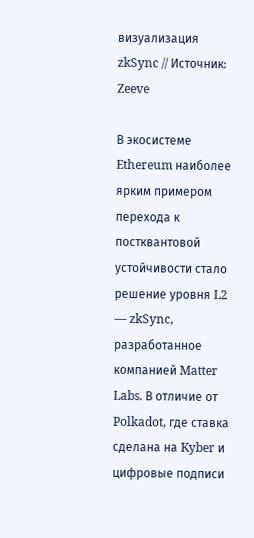визуализация zkSync // Источник: Zeeve

В экосистеме Ethereum наиболее ярким примером перехода к постквантовой устойчивости стало решение уровня L2 — zkSync, разработанное компанией Matter Labs. В отличие от Polkadot, где ставка сделана на Kyber и цифровые подписи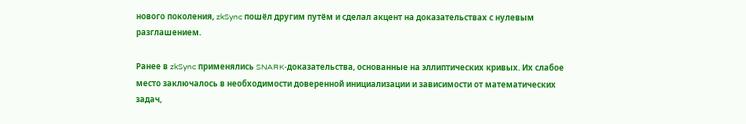нового поколения, zkSync пошёл другим путём и сделал акцент на доказательствах с нулевым разглашением.

Ранее в zkSync применялись SNARK-доказательства, основанные на эллиптических кривых. Их слабое место заключалось в необходимости доверенной инициализации и зависимости от математических задач,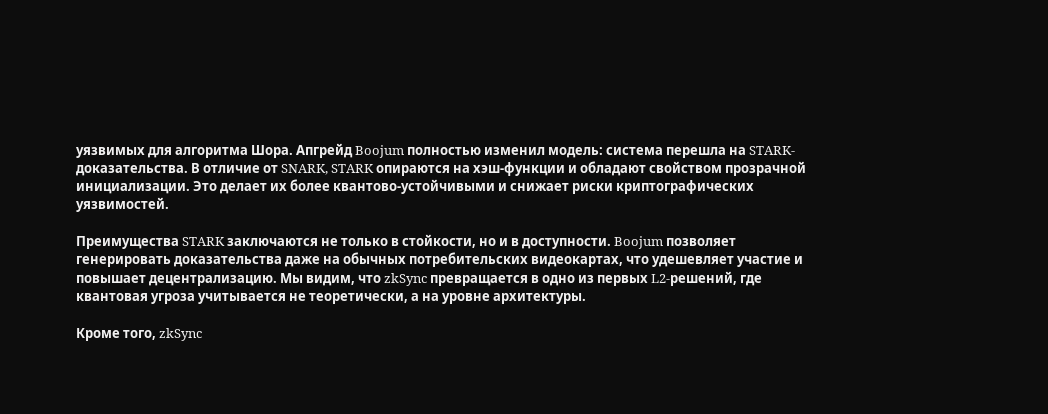уязвимых для алгоритма Шора. Апгрейд Boojum полностью изменил модель: система перешла на STARK-доказательства. В отличие от SNARK, STARK опираются на хэш-функции и обладают свойством прозрачной инициализации. Это делает их более квантово-устойчивыми и снижает риски криптографических уязвимостей.

Преимущества STARK заключаются не только в стойкости, но и в доступности. Boojum позволяет генерировать доказательства даже на обычных потребительских видеокартах, что удешевляет участие и повышает децентрализацию. Мы видим, что zkSync превращается в одно из первых L2-решений, где квантовая угроза учитывается не теоретически, а на уровне архитектуры.

Кроме того, zkSync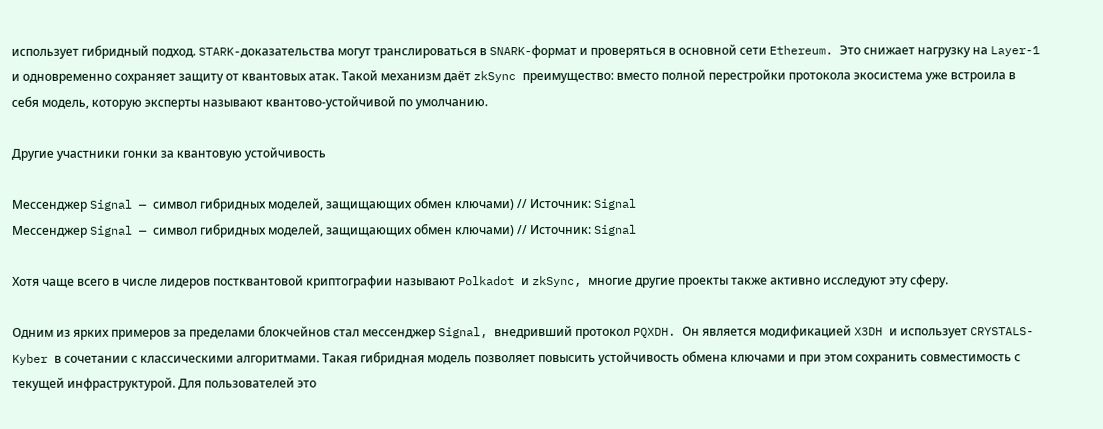использует гибридный подход. STARK-доказательства могут транслироваться в SNARK-формат и проверяться в основной сети Ethereum. Это снижает нагрузку на Layer-1 и одновременно сохраняет защиту от квантовых атак. Такой механизм даёт zkSync преимущество: вместо полной перестройки протокола экосистема уже встроила в себя модель, которую эксперты называют квантово-устойчивой по умолчанию.

Другие участники гонки за квантовую устойчивость

Мессенджер Signal — символ гибридных моделей, защищающих обмен ключами) // Источник: Signal
Мессенджер Signal — символ гибридных моделей, защищающих обмен ключами) // Источник: Signal

Хотя чаще всего в числе лидеров постквантовой криптографии называют Polkadot и zkSync, многие другие проекты также активно исследуют эту сферу.

Одним из ярких примеров за пределами блокчейнов стал мессенджер Signal, внедривший протокол PQXDH. Он является модификацией X3DH и использует CRYSTALS-Kyber в сочетании с классическими алгоритмами. Такая гибридная модель позволяет повысить устойчивость обмена ключами и при этом сохранить совместимость с текущей инфраструктурой. Для пользователей это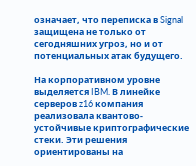означает, что переписка в Signal защищена не только от сегодняшних угроз, но и от потенциальных атак будущего.

На корпоративном уровне выделяется IBM. В линейке серверов z16 компания реализовала квантово-устойчивые криптографические стеки. Эти решения ориентированы на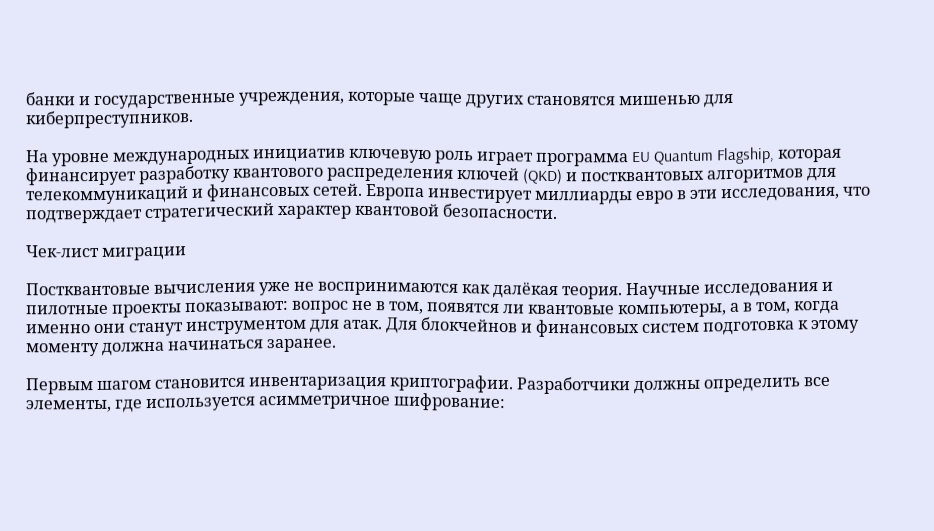банки и государственные учреждения, которые чаще других становятся мишенью для киберпреступников.

На уровне международных инициатив ключевую роль играет программа EU Quantum Flagship, которая финансирует разработку квантового распределения ключей (QKD) и постквантовых алгоритмов для телекоммуникаций и финансовых сетей. Европа инвестирует миллиарды евро в эти исследования, что подтверждает стратегический характер квантовой безопасности.

Чек-лист миграции

Постквантовые вычисления уже не воспринимаются как далёкая теория. Научные исследования и пилотные проекты показывают: вопрос не в том, появятся ли квантовые компьютеры, а в том, когда именно они станут инструментом для атак. Для блокчейнов и финансовых систем подготовка к этому моменту должна начинаться заранее.

Первым шагом становится инвентаризация криптографии. Разработчики должны определить все элементы, где используется асимметричное шифрование: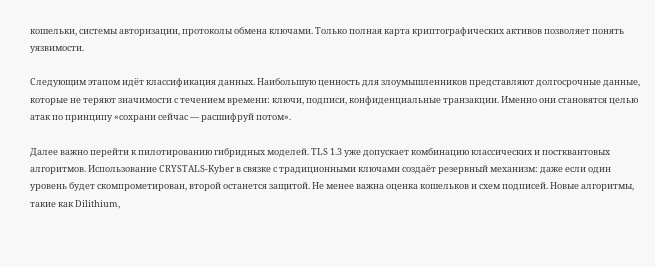кошельки, системы авторизации, протоколы обмена ключами. Только полная карта криптографических активов позволяет понять уязвимости.

Следующим этапом идёт классификация данных. Наибольшую ценность для злоумышленников представляют долгосрочные данные, которые не теряют значимости с течением времени: ключи, подписи, конфиденциальные транзакции. Именно они становятся целью атак по принципу «сохрани сейчас — расшифруй потом».

Далее важно перейти к пилотированию гибридных моделей. TLS 1.3 уже допускает комбинацию классических и постквантовых алгоритмов. Использование CRYSTALS-Kyber в связке с традиционными ключами создаёт резервный механизм: даже если один уровень будет скомпрометирован, второй останется защитой. Не менее важна оценка кошельков и схем подписей. Новые алгоритмы, такие как Dilithium,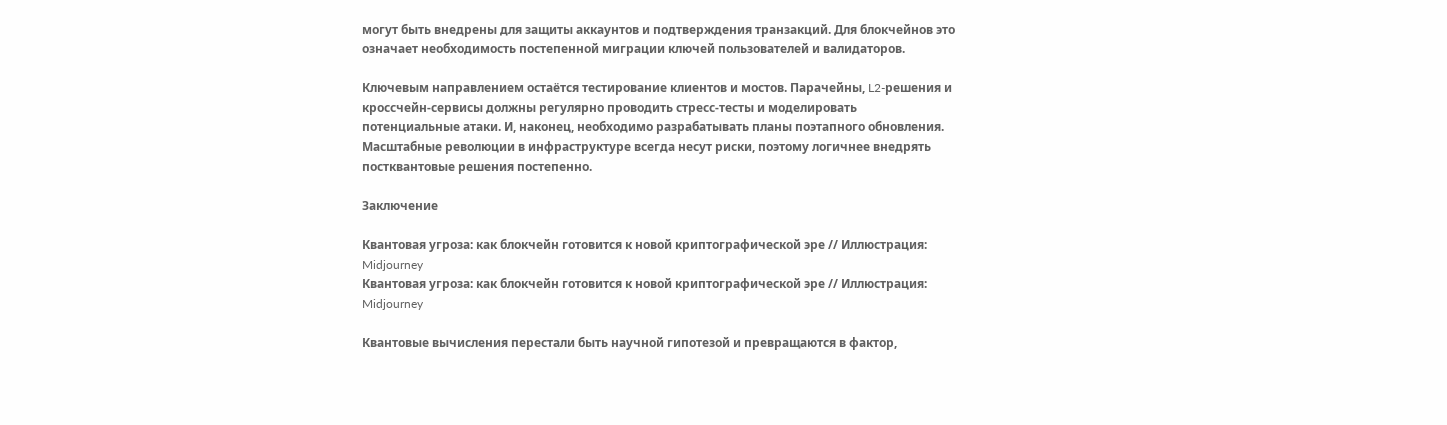могут быть внедрены для защиты аккаунтов и подтверждения транзакций. Для блокчейнов это означает необходимость постепенной миграции ключей пользователей и валидаторов.

Ключевым направлением остаётся тестирование клиентов и мостов. Парачейны, L2-решения и кроссчейн-сервисы должны регулярно проводить стресс-тесты и моделировать потенциальные атаки. И, наконец, необходимо разрабатывать планы поэтапного обновления. Масштабные революции в инфраструктуре всегда несут риски, поэтому логичнее внедрять постквантовые решения постепенно.

Заключение

Квантовая угроза: как блокчейн готовится к новой криптографической эре // Иллюстрация: Midjourney
Квантовая угроза: как блокчейн готовится к новой криптографической эре // Иллюстрация: Midjourney

Квантовые вычисления перестали быть научной гипотезой и превращаются в фактор,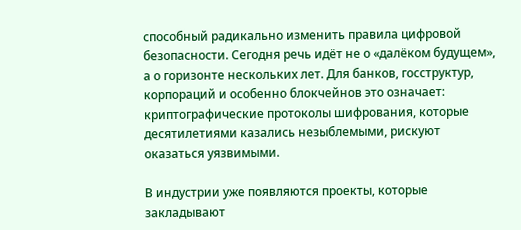способный радикально изменить правила цифровой безопасности. Сегодня речь идёт не о «далёком будущем», а о горизонте нескольких лет. Для банков, госструктур, корпораций и особенно блокчейнов это означает: криптографические протоколы шифрования, которые десятилетиями казались незыблемыми, рискуют оказаться уязвимыми.

В индустрии уже появляются проекты, которые закладывают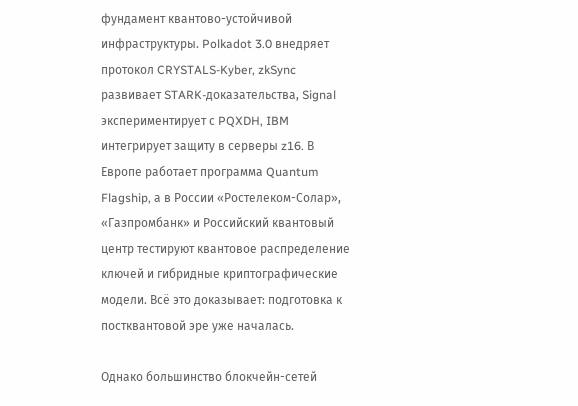фундамент квантово-устойчивой инфраструктуры. Polkadot 3.0 внедряет протокол CRYSTALS-Kyber, zkSync развивает STARK-доказательства, Signal экспериментирует с PQXDH, IBM интегрирует защиту в серверы z16. В Европе работает программа Quantum Flagship, а в России «Ростелеком-Солар», «Газпромбанк» и Российский квантовый центр тестируют квантовое распределение ключей и гибридные криптографические модели. Всё это доказывает: подготовка к постквантовой эре уже началась.

Однако большинство блокчейн-сетей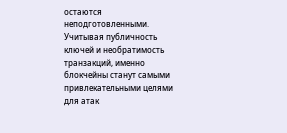остаются неподготовленными. Учитывая публичность ключей и необратимость транзакций, именно блокчейны станут самыми привлекательными целями для атак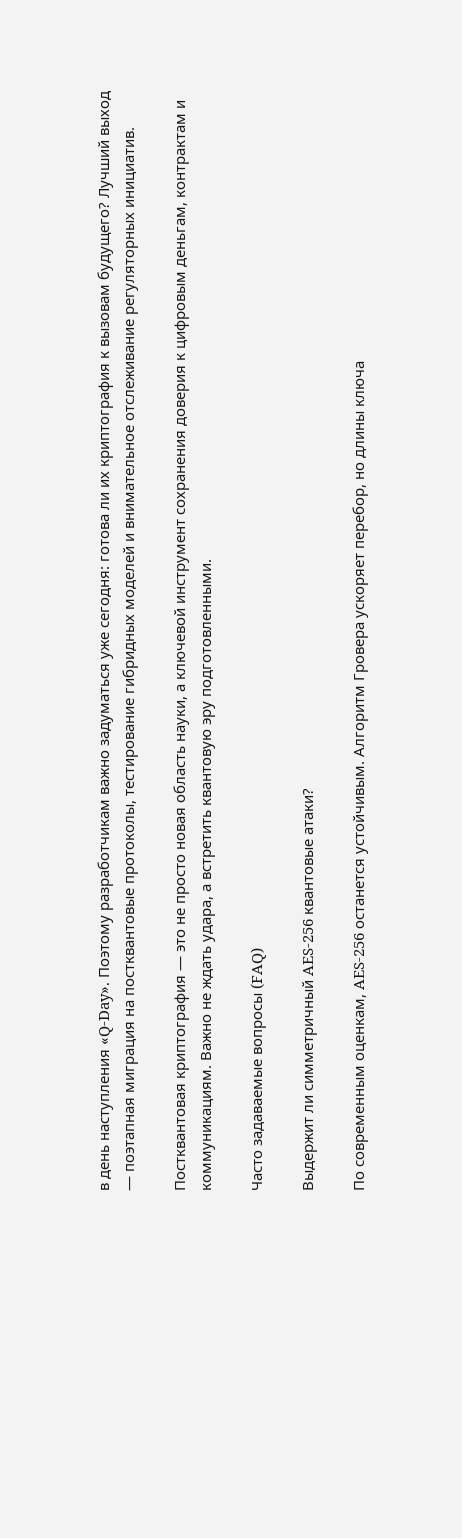в день наступления «Q-Day». Поэтому разработчикам важно задуматься уже сегодня: готова ли их криптография к вызовам будущего? Лучший выход — поэтапная миграция на постквантовые протоколы, тестирование гибридных моделей и внимательное отслеживание регуляторных инициатив.

Постквантовая криптография — это не просто новая область науки, а ключевой инструмент сохранения доверия к цифровым деньгам, контрактам и коммуникациям. Важно не ждать удара, а встретить квантовую эру подготовленными.

Часто задаваемые вопросы (FAQ)

Выдержит ли симметричный AES-256 квантовые атаки?

По современным оценкам, AES-256 останется устойчивым. Алгоритм Гровера ускоряет перебор, но длины ключа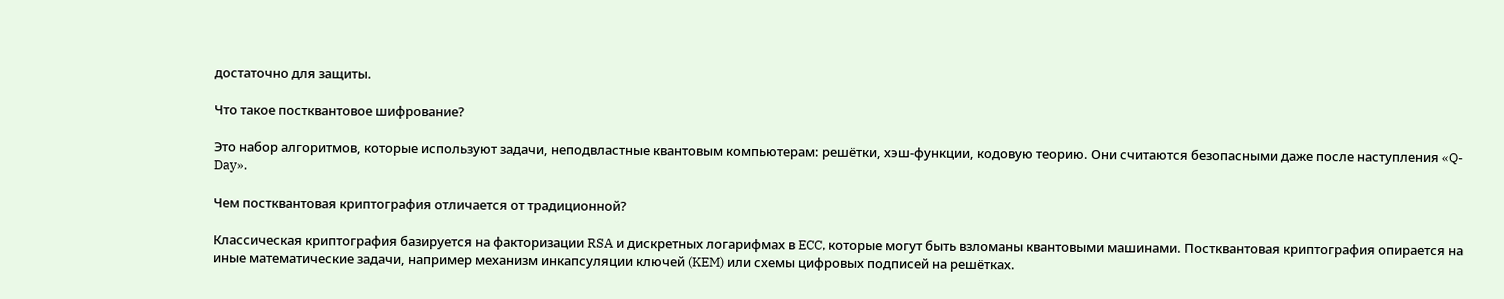достаточно для защиты.

Что такое постквантовое шифрование?

Это набор алгоритмов, которые используют задачи, неподвластные квантовым компьютерам: решётки, хэш-функции, кодовую теорию. Они считаются безопасными даже после наступления «Q-Day».

Чем постквантовая криптография отличается от традиционной?

Классическая криптография базируется на факторизации RSA и дискретных логарифмах в ECC, которые могут быть взломаны квантовыми машинами. Постквантовая криптография опирается на иные математические задачи, например механизм инкапсуляции ключей (KEM) или схемы цифровых подписей на решётках.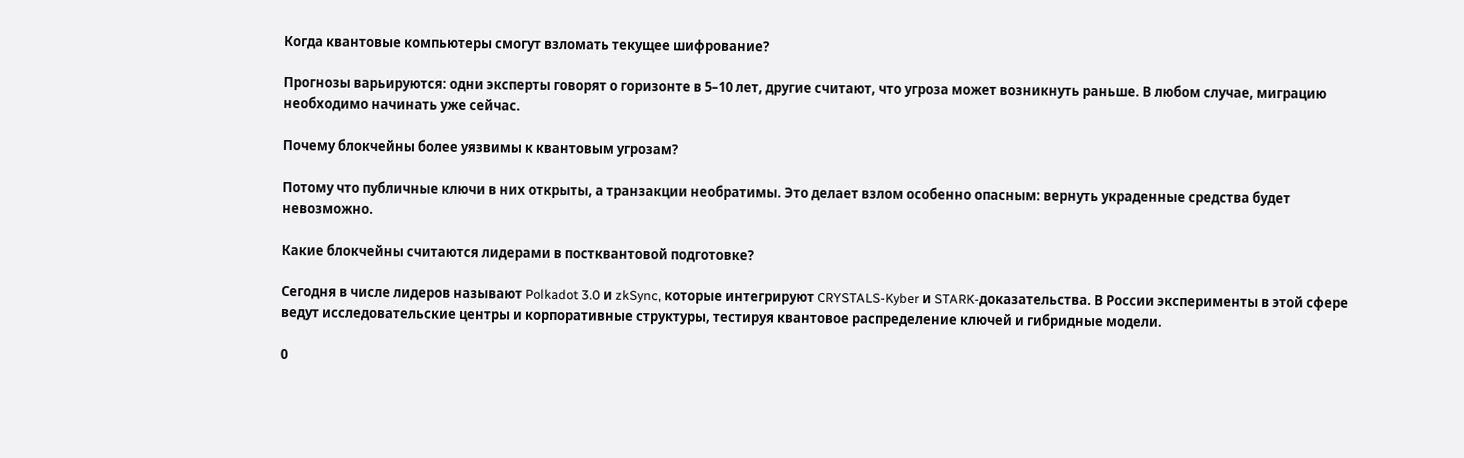Когда квантовые компьютеры смогут взломать текущее шифрование?

Прогнозы варьируются: одни эксперты говорят о горизонте в 5–10 лет, другие считают, что угроза может возникнуть раньше. В любом случае, миграцию необходимо начинать уже сейчас.

Почему блокчейны более уязвимы к квантовым угрозам?

Потому что публичные ключи в них открыты, а транзакции необратимы. Это делает взлом особенно опасным: вернуть украденные средства будет невозможно.

Какие блокчейны считаются лидерами в постквантовой подготовке?

Сегодня в числе лидеров называют Polkadot 3.0 и zkSync, которые интегрируют CRYSTALS-Kyber и STARK-доказательства. В России эксперименты в этой сфере ведут исследовательские центры и корпоративные структуры, тестируя квантовое распределение ключей и гибридные модели.

0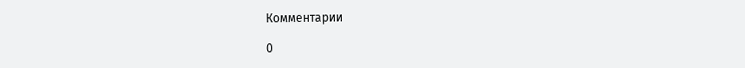Комментарии

0